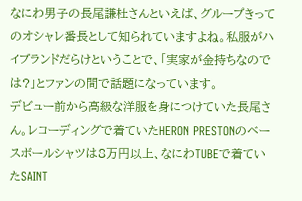なにわ男子の長尾謙杜さんといえば、グループきってのオシャレ番長として知られていますよね。私服がハイブランドだらけということで、「実家が金持ちなのでは?」とファンの間で話題になっています。
デビュー前から高級な洋服を身につけていた長尾さん。レコーディングで着ていたHERON PRESTONのベースボールシャツは8万円以上、なにわTUBEで着ていたSAINT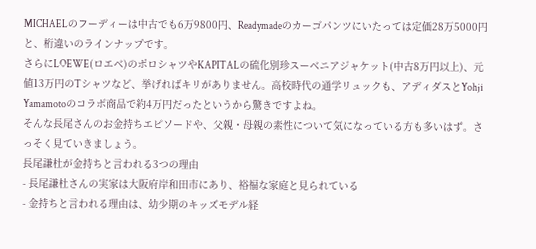MICHAELのフーディーは中古でも6万9800円、Readymadeのカーゴパンツにいたっては定価28万5000円と、桁違いのラインナップです。
さらにLOEWE(ロエベ)のポロシャツやKAPITALの硫化別珍スーベニアジャケット(中古8万円以上)、元値13万円のTシャツなど、挙げればキリがありません。高校時代の通学リュックも、アディダスとYohji Yamamotoのコラボ商品で約4万円だったというから驚きですよね。
そんな長尾さんのお金持ちエピソードや、父親・母親の素性について気になっている方も多いはず。さっそく見ていきましょう。
長尾謙杜が金持ちと言われる3つの理由
- 長尾謙杜さんの実家は大阪府岸和田市にあり、裕福な家庭と見られている
- 金持ちと言われる理由は、幼少期のキッズモデル経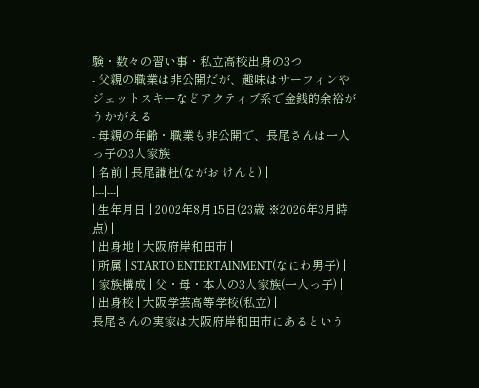験・数々の習い事・私立高校出身の3つ
- 父親の職業は非公開だが、趣味はサーフィンやジェットスキーなどアクティブ系で金銭的余裕がうかがえる
- 母親の年齢・職業も非公開で、長尾さんは一人っ子の3人家族
| 名前 | 長尾謙杜(ながお けんと) |
|---|---|
| 生年月日 | 2002年8月15日(23歳 ※2026年3月時点) |
| 出身地 | 大阪府岸和田市 |
| 所属 | STARTO ENTERTAINMENT(なにわ男子) |
| 家族構成 | 父・母・本人の3人家族(一人っ子) |
| 出身校 | 大阪学芸高等学校(私立) |
長尾さんの実家は大阪府岸和田市にあるという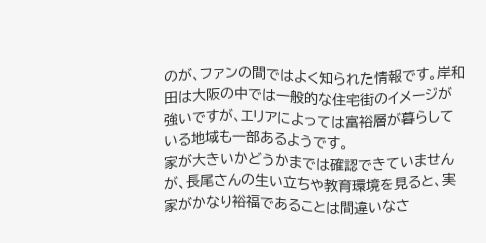のが、ファンの間ではよく知られた情報です。岸和田は大阪の中では一般的な住宅街のイメージが強いですが、エリアによっては富裕層が暮らしている地域も一部あるようです。
家が大きいかどうかまでは確認できていませんが、長尾さんの生い立ちや教育環境を見ると、実家がかなり裕福であることは間違いなさ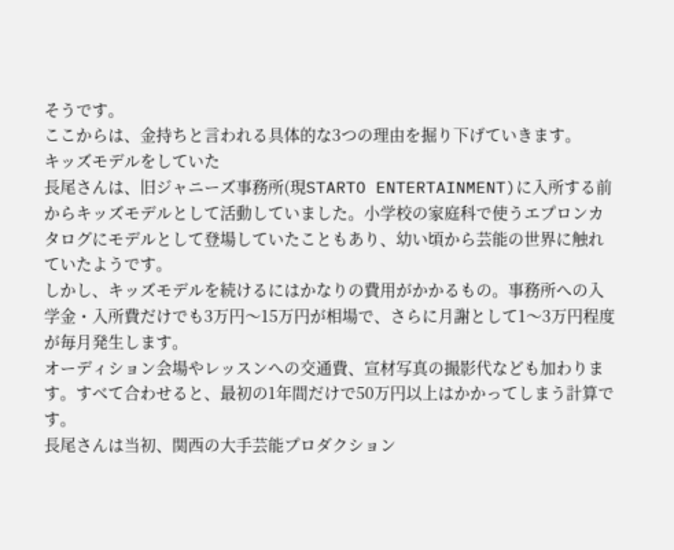そうです。
ここからは、金持ちと言われる具体的な3つの理由を掘り下げていきます。
キッズモデルをしていた
長尾さんは、旧ジャニーズ事務所(現STARTO ENTERTAINMENT)に入所する前からキッズモデルとして活動していました。小学校の家庭科で使うエプロンカタログにモデルとして登場していたこともあり、幼い頃から芸能の世界に触れていたようです。
しかし、キッズモデルを続けるにはかなりの費用がかかるもの。事務所への入学金・入所費だけでも3万円〜15万円が相場で、さらに月謝として1〜3万円程度が毎月発生します。
オーディション会場やレッスンへの交通費、宣材写真の撮影代なども加わります。すべて合わせると、最初の1年間だけで50万円以上はかかってしまう計算です。
長尾さんは当初、関西の大手芸能プロダクション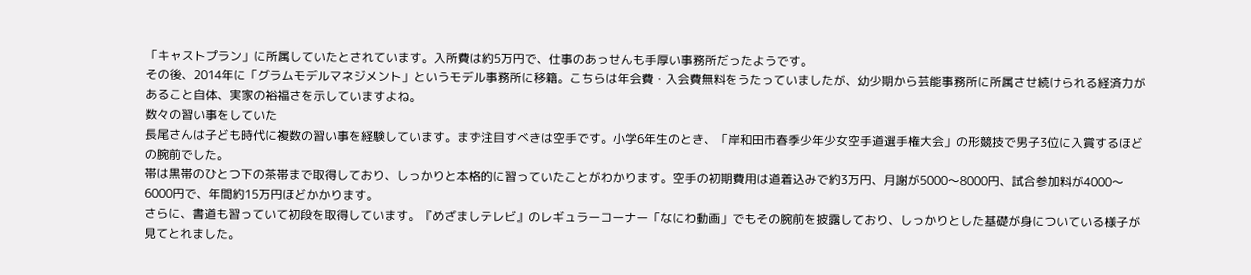「キャストプラン」に所属していたとされています。入所費は約5万円で、仕事のあっせんも手厚い事務所だったようです。
その後、2014年に「グラムモデルマネジメント」というモデル事務所に移籍。こちらは年会費・入会費無料をうたっていましたが、幼少期から芸能事務所に所属させ続けられる経済力があること自体、実家の裕福さを示していますよね。
数々の習い事をしていた
長尾さんは子ども時代に複数の習い事を経験しています。まず注目すべきは空手です。小学6年生のとき、「岸和田市春季少年少女空手道選手権大会」の形競技で男子3位に入賞するほどの腕前でした。
帯は黒帯のひとつ下の茶帯まで取得しており、しっかりと本格的に習っていたことがわかります。空手の初期費用は道着込みで約3万円、月謝が5000〜8000円、試合参加料が4000〜6000円で、年間約15万円ほどかかります。
さらに、書道も習っていて初段を取得しています。『めざましテレビ』のレギュラーコーナー「なにわ動画」でもその腕前を披露しており、しっかりとした基礎が身についている様子が見てとれました。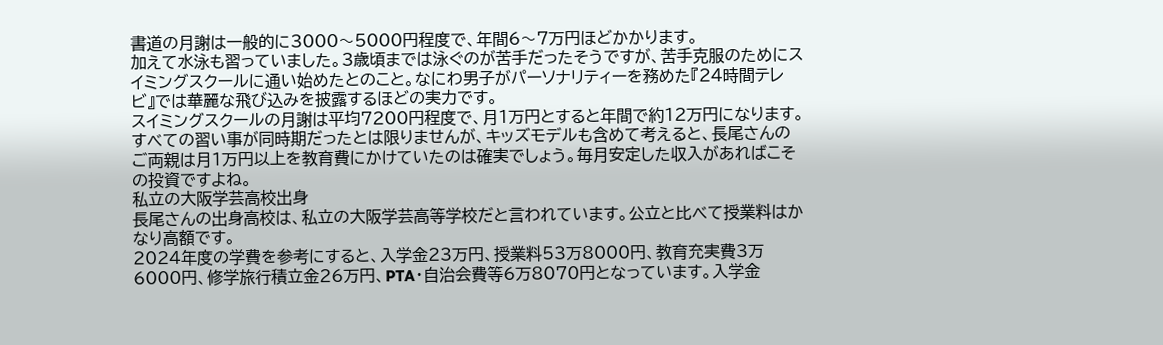書道の月謝は一般的に3000〜5000円程度で、年間6〜7万円ほどかかります。
加えて水泳も習っていました。3歳頃までは泳ぐのが苦手だったそうですが、苦手克服のためにスイミングスクールに通い始めたとのこと。なにわ男子がパーソナリティーを務めた『24時間テレビ』では華麗な飛び込みを披露するほどの実力です。
スイミングスクールの月謝は平均7200円程度で、月1万円とすると年間で約12万円になります。
すべての習い事が同時期だったとは限りませんが、キッズモデルも含めて考えると、長尾さんのご両親は月1万円以上を教育費にかけていたのは確実でしょう。毎月安定した収入があればこその投資ですよね。
私立の大阪学芸高校出身
長尾さんの出身高校は、私立の大阪学芸高等学校だと言われています。公立と比べて授業料はかなり高額です。
2024年度の学費を参考にすると、入学金23万円、授業料53万8000円、教育充実費3万6000円、修学旅行積立金26万円、PTA・自治会費等6万8070円となっています。入学金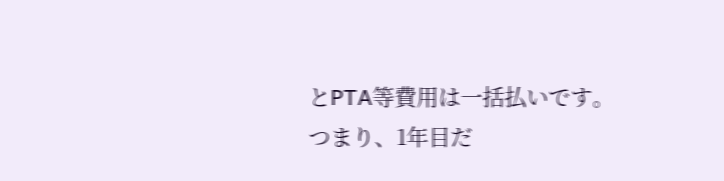とPTA等費用は一括払いです。
つまり、1年目だ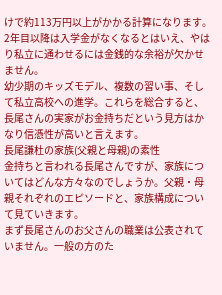けで約113万円以上がかかる計算になります。2年目以降は入学金がなくなるとはいえ、やはり私立に通わせるには金銭的な余裕が欠かせません。
幼少期のキッズモデル、複数の習い事、そして私立高校への進学。これらを総合すると、長尾さんの実家がお金持ちだという見方はかなり信憑性が高いと言えます。
長尾謙杜の家族(父親と母親)の素性
金持ちと言われる長尾さんですが、家族についてはどんな方々なのでしょうか。父親・母親それぞれのエピソードと、家族構成について見ていきます。
まず長尾さんのお父さんの職業は公表されていません。一般の方のた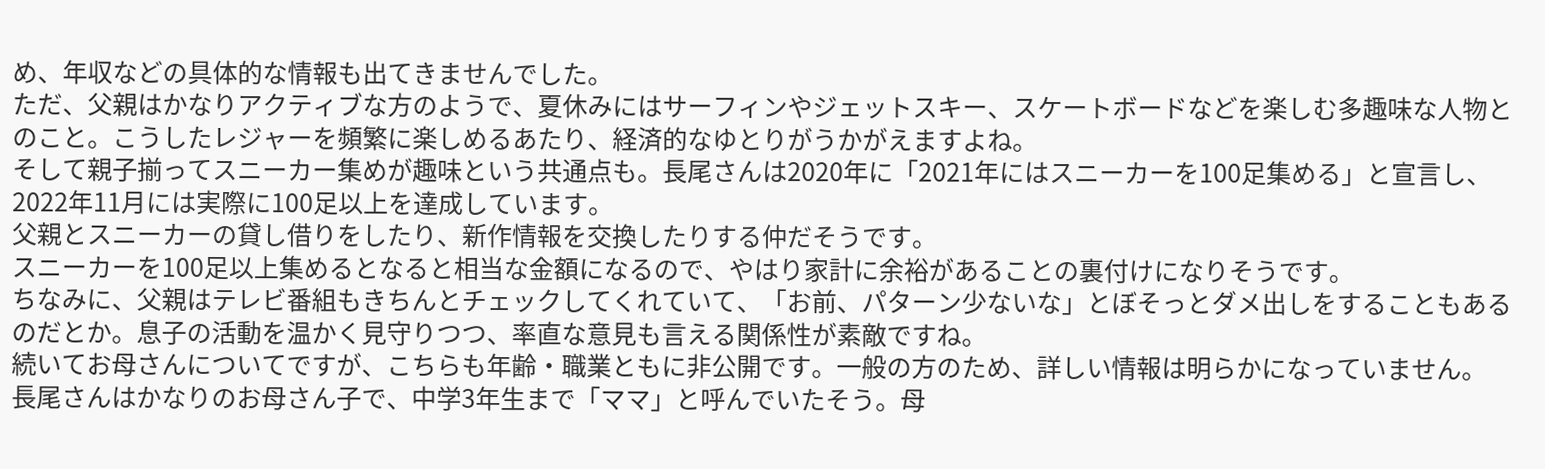め、年収などの具体的な情報も出てきませんでした。
ただ、父親はかなりアクティブな方のようで、夏休みにはサーフィンやジェットスキー、スケートボードなどを楽しむ多趣味な人物とのこと。こうしたレジャーを頻繁に楽しめるあたり、経済的なゆとりがうかがえますよね。
そして親子揃ってスニーカー集めが趣味という共通点も。長尾さんは2020年に「2021年にはスニーカーを100足集める」と宣言し、2022年11月には実際に100足以上を達成しています。
父親とスニーカーの貸し借りをしたり、新作情報を交換したりする仲だそうです。
スニーカーを100足以上集めるとなると相当な金額になるので、やはり家計に余裕があることの裏付けになりそうです。
ちなみに、父親はテレビ番組もきちんとチェックしてくれていて、「お前、パターン少ないな」とぼそっとダメ出しをすることもあるのだとか。息子の活動を温かく見守りつつ、率直な意見も言える関係性が素敵ですね。
続いてお母さんについてですが、こちらも年齢・職業ともに非公開です。一般の方のため、詳しい情報は明らかになっていません。
長尾さんはかなりのお母さん子で、中学3年生まで「ママ」と呼んでいたそう。母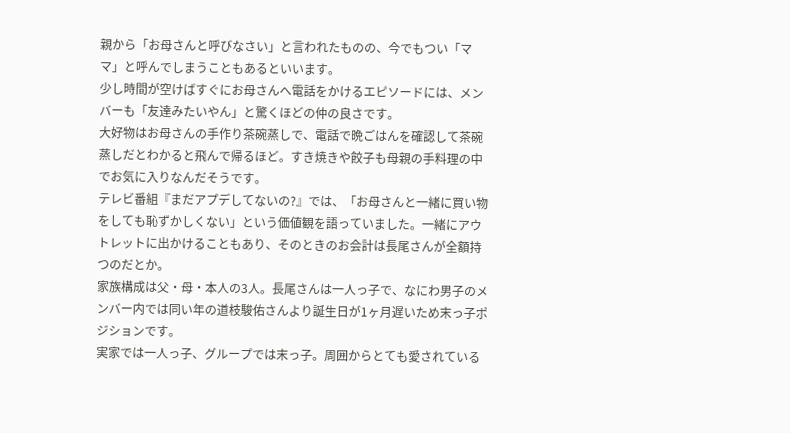親から「お母さんと呼びなさい」と言われたものの、今でもつい「ママ」と呼んでしまうこともあるといいます。
少し時間が空けばすぐにお母さんへ電話をかけるエピソードには、メンバーも「友達みたいやん」と驚くほどの仲の良さです。
大好物はお母さんの手作り茶碗蒸しで、電話で晩ごはんを確認して茶碗蒸しだとわかると飛んで帰るほど。すき焼きや餃子も母親の手料理の中でお気に入りなんだそうです。
テレビ番組『まだアプデしてないの?』では、「お母さんと一緒に買い物をしても恥ずかしくない」という価値観を語っていました。一緒にアウトレットに出かけることもあり、そのときのお会計は長尾さんが全額持つのだとか。
家族構成は父・母・本人の3人。長尾さんは一人っ子で、なにわ男子のメンバー内では同い年の道枝駿佑さんより誕生日が1ヶ月遅いため末っ子ポジションです。
実家では一人っ子、グループでは末っ子。周囲からとても愛されている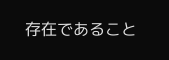存在であること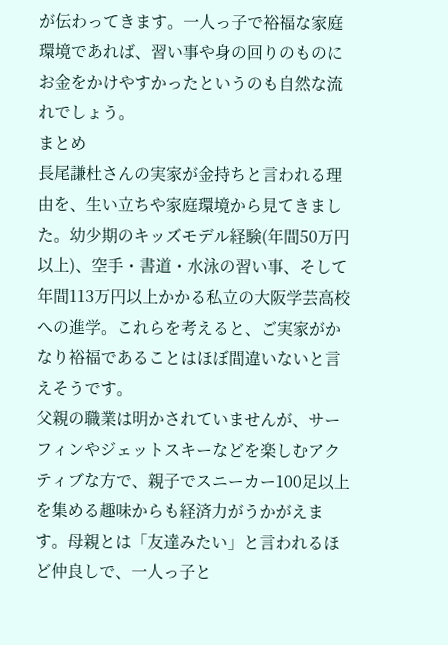が伝わってきます。一人っ子で裕福な家庭環境であれば、習い事や身の回りのものにお金をかけやすかったというのも自然な流れでしょう。
まとめ
長尾謙杜さんの実家が金持ちと言われる理由を、生い立ちや家庭環境から見てきました。幼少期のキッズモデル経験(年間50万円以上)、空手・書道・水泳の習い事、そして年間113万円以上かかる私立の大阪学芸高校への進学。これらを考えると、ご実家がかなり裕福であることはほぼ間違いないと言えそうです。
父親の職業は明かされていませんが、サーフィンやジェットスキーなどを楽しむアクティブな方で、親子でスニーカー100足以上を集める趣味からも経済力がうかがえます。母親とは「友達みたい」と言われるほど仲良しで、一人っ子と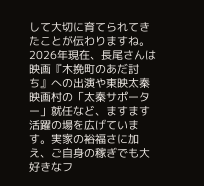して大切に育てられてきたことが伝わりますね。
2026年現在、長尾さんは映画『木挽町のあだ討ち』への出演や東映太秦映画村の「太秦サポーター」就任など、ますます活躍の場を広げています。実家の裕福さに加え、ご自身の稼ぎでも大好きなフ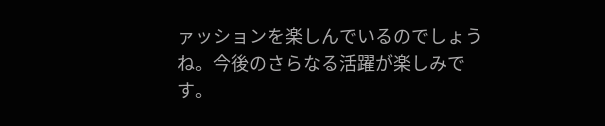ァッションを楽しんでいるのでしょうね。今後のさらなる活躍が楽しみです。